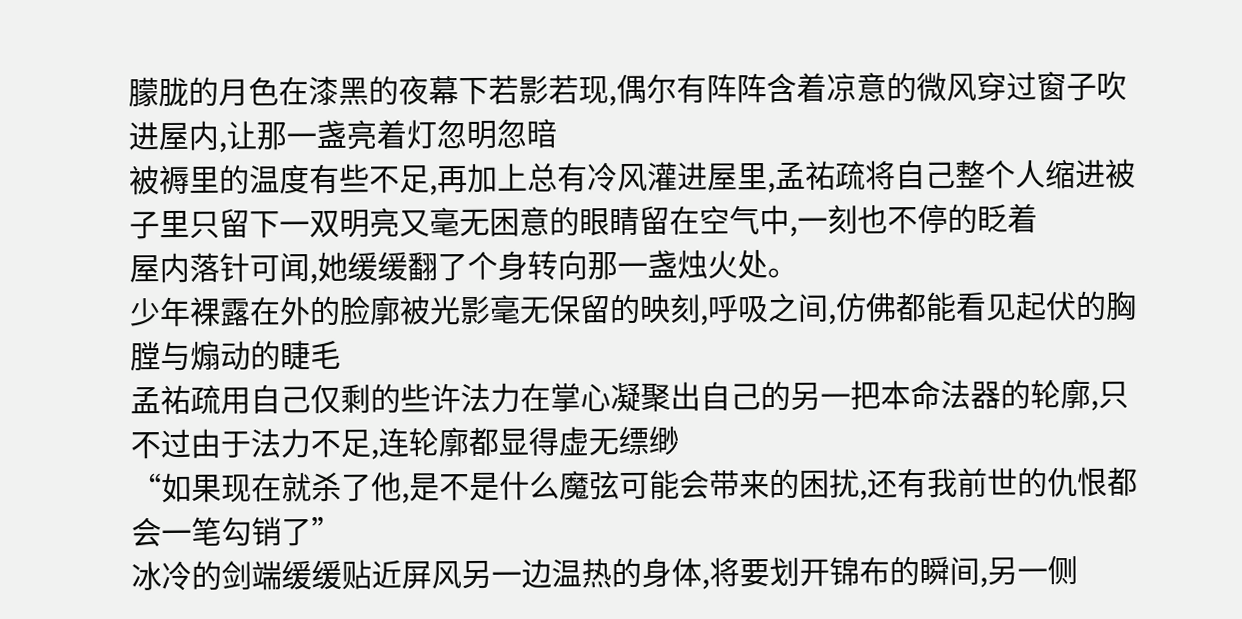朦胧的月色在漆黑的夜幕下若影若现,偶尔有阵阵含着凉意的微风穿过窗子吹进屋内,让那一盏亮着灯忽明忽暗
被褥里的温度有些不足,再加上总有冷风灌进屋里,孟祐疏将自己整个人缩进被子里只留下一双明亮又毫无困意的眼睛留在空气中,一刻也不停的眨着
屋内落针可闻,她缓缓翻了个身转向那一盏烛火处。
少年裸露在外的脸廓被光影毫无保留的映刻,呼吸之间,仿佛都能看见起伏的胸膛与煽动的睫毛
孟祐疏用自己仅剩的些许法力在掌心凝聚出自己的另一把本命法器的轮廓,只不过由于法力不足,连轮廓都显得虚无缥缈
“如果现在就杀了他,是不是什么魔弦可能会带来的困扰,还有我前世的仇恨都会一笔勾销了”
冰冷的剑端缓缓贴近屏风另一边温热的身体,将要划开锦布的瞬间,另一侧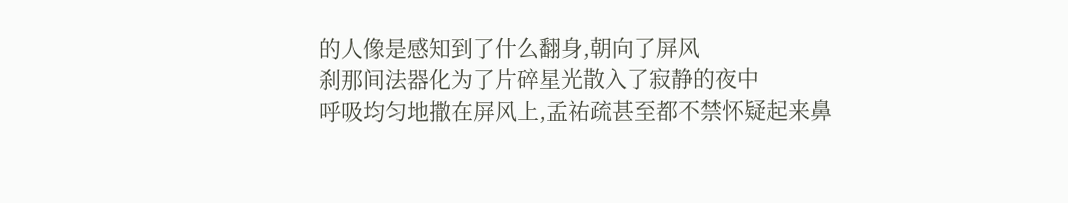的人像是感知到了什么翻身,朝向了屏风
刹那间法器化为了片碎星光散入了寂静的夜中
呼吸均匀地撒在屏风上,孟祐疏甚至都不禁怀疑起来鼻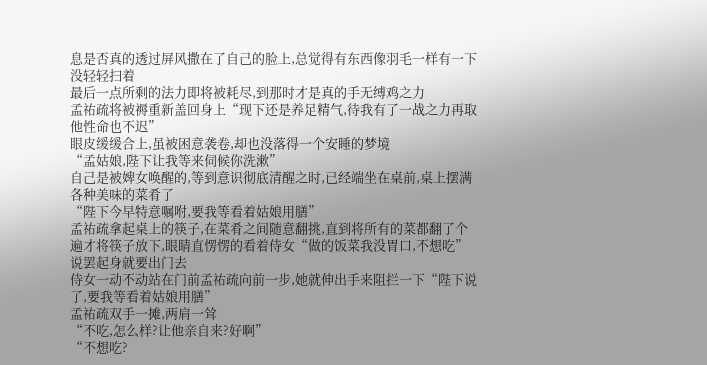息是否真的透过屏风撒在了自己的脸上,总觉得有东西像羽毛一样有一下没轻轻扫着
最后一点所剩的法力即将被耗尽,到那时才是真的手无缚鸡之力
孟祐疏将被褥重新盖回身上“现下还是养足精气,待我有了一战之力再取他性命也不迟”
眼皮缓缓合上,虽被困意袭卷,却也没落得一个安睡的梦境
“孟姑娘,陛下让我等来伺候你洗漱”
自己是被婢女唤醒的,等到意识彻底清醒之时,已经端坐在桌前,桌上摆满各种美味的菜肴了
“陛下今早特意嘱咐,要我等看着姑娘用膳”
孟祐疏拿起桌上的筷子,在菜肴之间随意翻挑,直到将所有的菜都翻了个遍才将筷子放下,眼睛直愣愣的看着侍女“做的饭菜我没胃口,不想吃”说罢起身就要出门去
侍女一动不动站在门前孟祐疏向前一步,她就伸出手来阻拦一下“陛下说了,要我等看着姑娘用膳”
孟祐疏双手一摊,两肩一耸
“不吃,怎么样?让他亲自来?好啊”
“不想吃?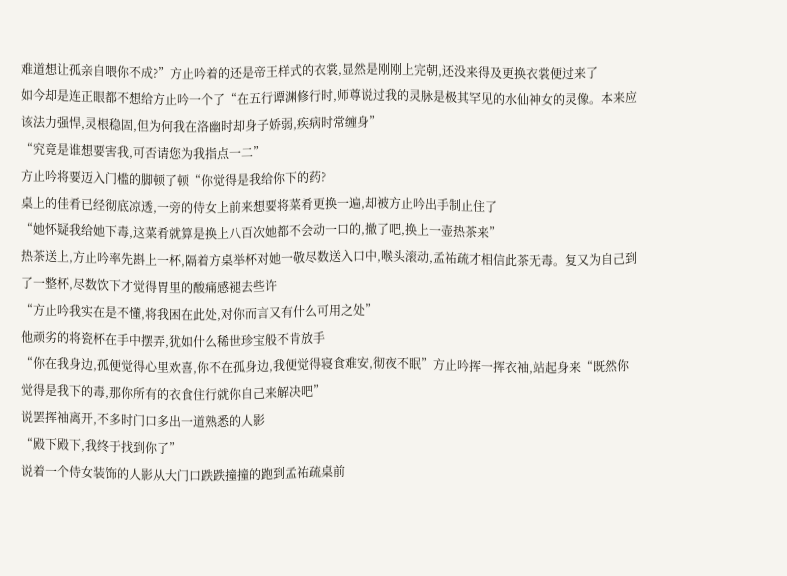难道想让孤亲自喂你不成?”方止吟着的还是帝王样式的衣裳,显然是刚刚上完朝,还没来得及更换衣裳便过来了
如今却是连正眼都不想给方止吟一个了“在五行谭渊修行时,师尊说过我的灵脉是极其罕见的水仙神女的灵像。本来应该法力强悍,灵根稳固,但为何我在洛幽时却身子娇弱,疾病时常缠身”
“究竟是谁想要害我,可否请您为我指点一二”
方止吟将要迈入门槛的脚顿了顿“你觉得是我给你下的药?
桌上的佳肴已经彻底凉透,一旁的侍女上前来想要将菜肴更换一遍,却被方止吟出手制止住了
“她怀疑我给她下毒,这菜肴就算是换上八百次她都不会动一口的,撤了吧,换上一壶热茶来”
热茶送上,方止吟率先斟上一杯,隔着方桌举杯对她一敬尽数送入口中,喉头滚动,孟祐疏才相信此茶无毒。复又为自己到了一整杯,尽数饮下才觉得胃里的酸痛感褪去些许
“方止吟我实在是不懂,将我困在此处,对你而言又有什么可用之处”
他顽劣的将瓷杯在手中摆弄,犹如什么稀世珍宝般不肯放手
“你在我身边,孤便觉得心里欢喜,你不在孤身边,我便觉得寝食难安,彻夜不眠”方止吟挥一挥衣袖,站起身来“既然你觉得是我下的毒,那你所有的衣食住行就你自己来解决吧”
说罢挥袖离开,不多时门口多出一道熟悉的人影
“殿下殿下,我终于找到你了”
说着一个侍女装饰的人影从大门口跌跌撞撞的跑到孟祐疏桌前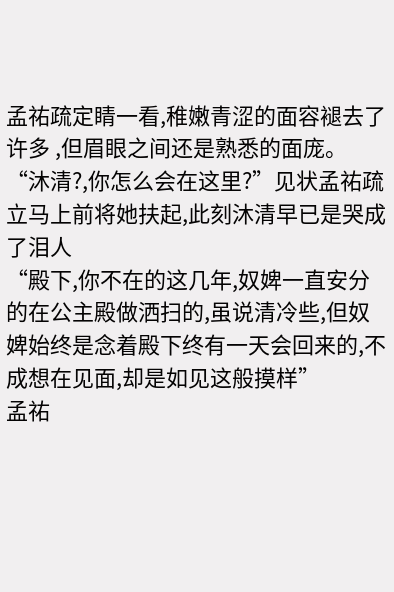孟祐疏定睛一看,稚嫩青涩的面容褪去了许多 ,但眉眼之间还是熟悉的面庞。
“沐清?,你怎么会在这里?”见状孟祐疏立马上前将她扶起,此刻沐清早已是哭成了泪人
“殿下,你不在的这几年,奴婢一直安分的在公主殿做洒扫的,虽说清冷些,但奴婢始终是念着殿下终有一天会回来的,不成想在见面,却是如见这般摸样”
孟祐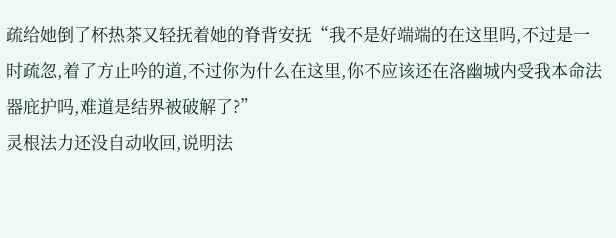疏给她倒了杯热茶又轻抚着她的脊背安抚“我不是好端端的在这里吗,不过是一时疏忽,着了方止吟的道,不过你为什么在这里,你不应该还在洛幽城内受我本命法器庇护吗,难道是结界被破解了?”
灵根法力还没自动收回,说明法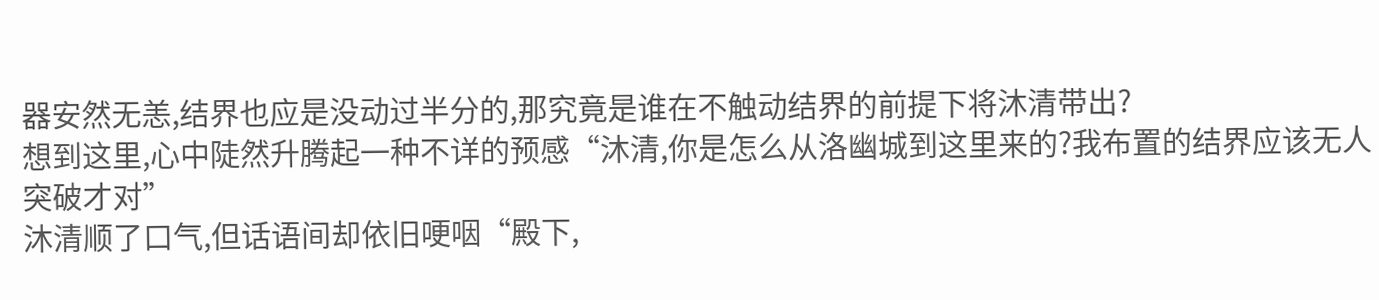器安然无恙,结界也应是没动过半分的,那究竟是谁在不触动结界的前提下将沐清带出?
想到这里,心中陡然升腾起一种不详的预感“沐清,你是怎么从洛幽城到这里来的?我布置的结界应该无人突破才对”
沐清顺了口气,但话语间却依旧哽咽“殿下,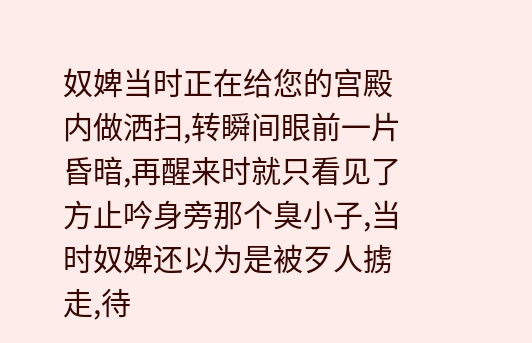奴婢当时正在给您的宫殿内做洒扫,转瞬间眼前一片昏暗,再醒来时就只看见了方止吟身旁那个臭小子,当时奴婢还以为是被歹人掳走,待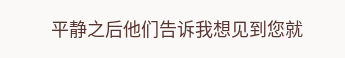平静之后他们告诉我想见到您就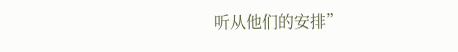听从他们的安排”